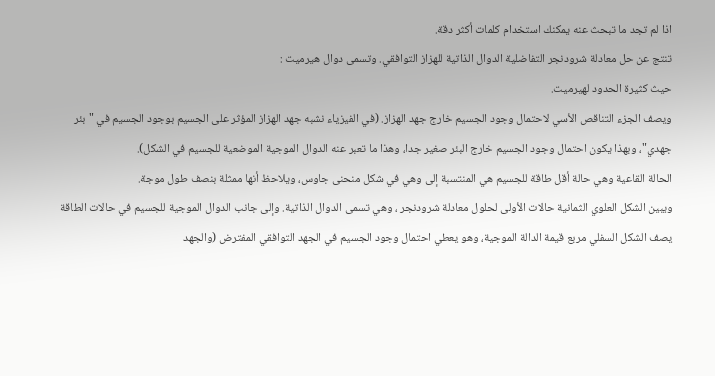اذا لم تجد ما تبحث عنه يمكنك استخدام كلمات أكثر دقة.
تنتج عن حل معادلة شرودنجر التفاضلية الدوال الذاتية للهزاز التوافقي. وتسمى دوال هيرميت :
حيث كثيرة الحدود لهيرميت.
ويصف الجزء التناقص الأسي لاحتمال وجود الجسيم خارج جهد الهزاز. (في الفيزياء نشبه جهد الهزاز المؤثر على الجسيم بوجود الجسيم في "بئر جهدي"، وبهذا يكون احتمال وجود الجسيم خارج البئر صغير جدا، وهذا ما تعبر عنه الدوال الموجية الموضعية للجسيم في الشكل).
الحالة القاعية وهي حالة أقل طاقة للجسيم هي المنتسبة إلى وهي في شكل منحنى جاوس، ويلاحظ أنها ممثلة بنصف طول موجة.
ويبين الشكل العلوي الثمانية حالات الأولى لحلول معادلة شرودنجر ، وهي تسمى الدوال الذاتية. وإلى جانب الدوال الموجية للجسيم في حالات الطاقة يصف الشكل السفلي مربع قيمة الدالة الموجية، وهو يعطي احتمال وجود الجسيم في الجهد التوافقي المفترض (والجهد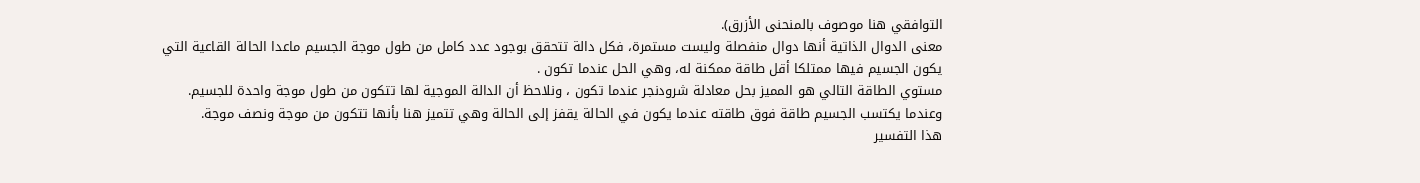التوافقي هنا موصوف بالمنحنى الأزرق).
معنى الدوال الذاتية أنها دوال منفصلة وليست مستمرة، فكل دالة تتحقق بوجود عدد كامل من طول موجة الجسيم ماعدا الحالة القاعية التي يكون الجسيم فيها ممتلكا أقل طاقة ممكنة له، وهي الحل عندما تكون .
مستوي الطاقة التالي هو المميز بحل معادلة شرودنجر عندما تكون ، ونلاحظ أن الدالة الموجية لها تتكون من طول موجة واحدة للجسيم.
وعندما يكتسب الجسيم طاقة فوق طاقته عندما يكون في الحالة يقفز إلى الحالة وهي تتميز هنا بأنها تتكون من موجة ونصف موجة.
هذا التفسير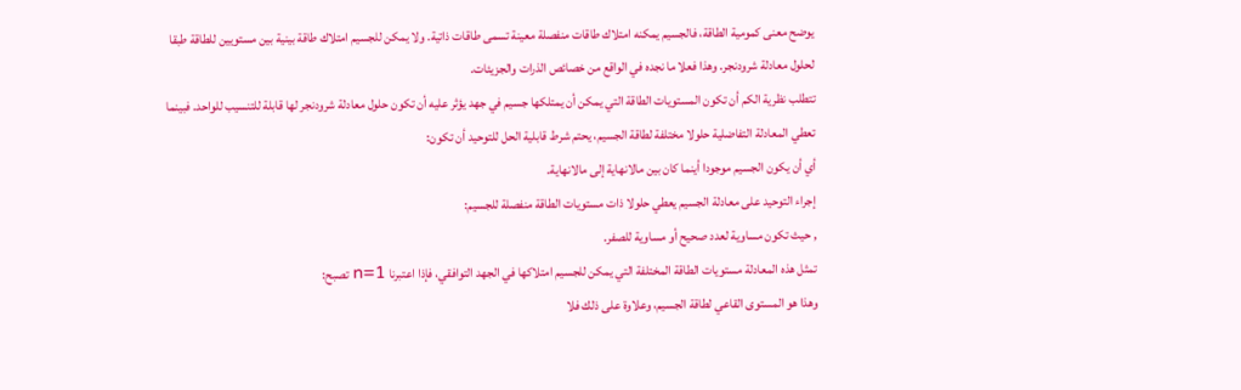يوضح معنى كمومية الطاقة، فالجسيم يمكنه امتلاك طاقات منفصلة معينة تسمى طاقات ذاتية. ولا يمكن للجسيم امتلاك طاقة بينية بين مستويين للطاقة طبقا لحلول معادلة شرودنجر. وهذا فعلا ما نجده في الواقع من خصائص الذرات والجزيئات.
تتطلب نظرية الكم أن تكون المستويات الطاقة التي يمكن أن يمتلكها جسيم في جهد يؤثر عليه أن تكون حلول معادلة شرودنجر لها قابلة للتنسيب للواحد. فبينما تعطي المعادلة التفاضلية حلولا مختلفة لطاقة الجسيم، يحتم شرط قابلية الحل للتوحيد أن تكون:
أي أن يكون الجسيم موجودا أينما كان بين مالانهاية إلى مالانهاية.
إجراء التوحيد على معادلة الجسيم يعطي حلولا ذات مستويات الطاقة منفصلة للجسيم:
, حيث تكون مساوية لعدد صحيح أو مساوية للصفر.
تمثل هذه المعادلة مستويات الطاقة المختلفة التي يمكن للجسيم امتلاكها في الجهد التوافقي، فإذا اعتبرنا n=1 تصبح:
وهذا هو المستوى القاعي لطاقة الجسيم، وعلاوة على ذلك فلا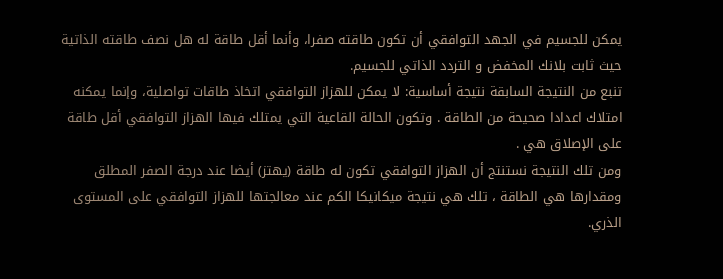يمكن للجسيم في الجهد التوافقي أن تكون طاقته صفرا، وأنما أقل طاقة له هل نصف طاقته الذاتية حيث ثابت بلانك المخفض و التردد الذاتي للجسيم.
تنبع من النتيجة السابقة نتيجة أساسية: لا يمكن للهزاز التوافقي اتخاذ طاقات تواصلية، وإنما يمكنه امتلاك اعدادا صحيحة من الطاقة . وتكون الحالة القاعية التي يمتلك فيها الهزاز التوافقي أقل طاقة على الإصلاق هي .
ومن تلك النتيجة نستنتج أن الهزاز التوافقي تكون له طاقة (يهتز) أيضا عند درجة الصفر المطلق ومقدارها هي الطاقة ، تلك هي نتيجة ميكانيكا الكم عند معالجتها للهزاز التوافقي على المستوى الذري.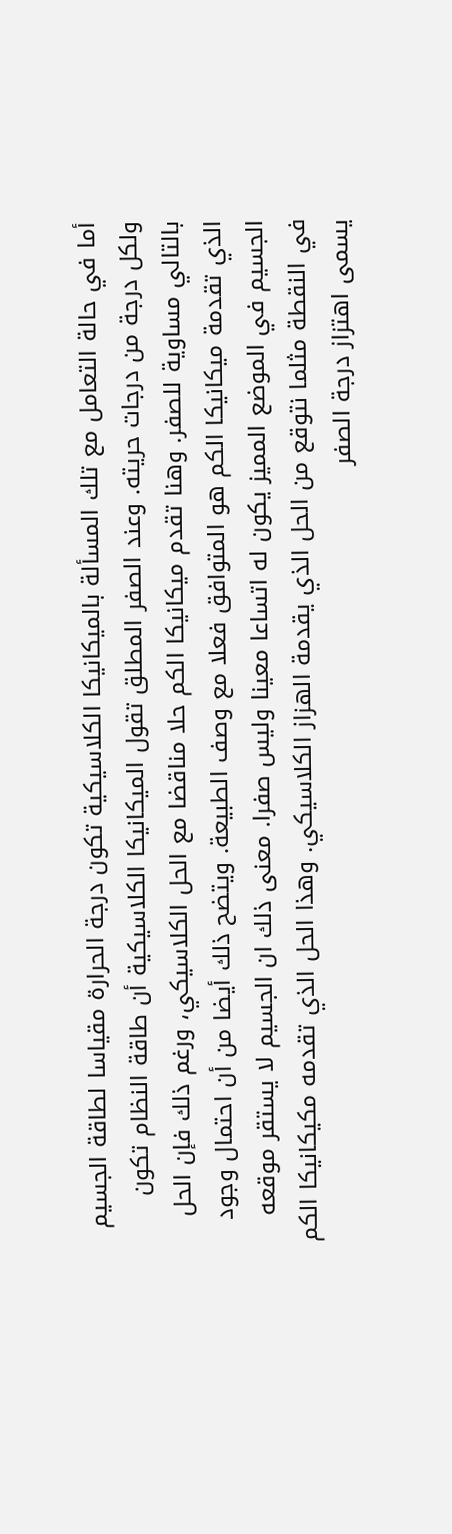أما في حالة التعامل مع تلك المسألة بالميكانيكا الكلاسيكية تكون درجة الحرارة مقياسا لطاقة الجسيم ولكل درجة من درجات حريته. وعند الصفر المطلق تقول الميكانيكا الكلاسيكية أن طاقة النظام تكون بالتالي مساوية للصفر. وهنا تقدم ميكانيكا الكم حلا مناقضا مع الحل الكلاسيكي، ورغم ذلك فإن الحل الذي تقدمة ميكانيكا الكم هو المتوافق فعلا مع وصف الطبيعة. ويتضح ذلك أيضا من أن احتمال وجود الجسيم في الموضع المميز يكون له اتساعا معينا وليس صفرا. معنى ذلك ان الجسيم لا يستقر موقعه في النقطة مثلما نتوقع من الحل الذي يقدمة الهزاز الكلاسيكي. وهذا الحل الذي تقدمه مكيكانيكا الكم يسمى اهتزاز درجة الصفر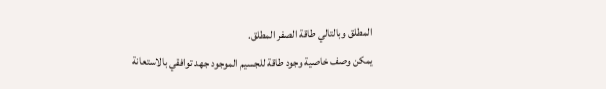المطلق وبالتالي طاقة الصفر المطلق.
يمكن وصف خاصية وجود طاقة للجسيم الموجود جهد توافقي بالاستعانة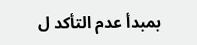بمبدأ عدم التأكد ل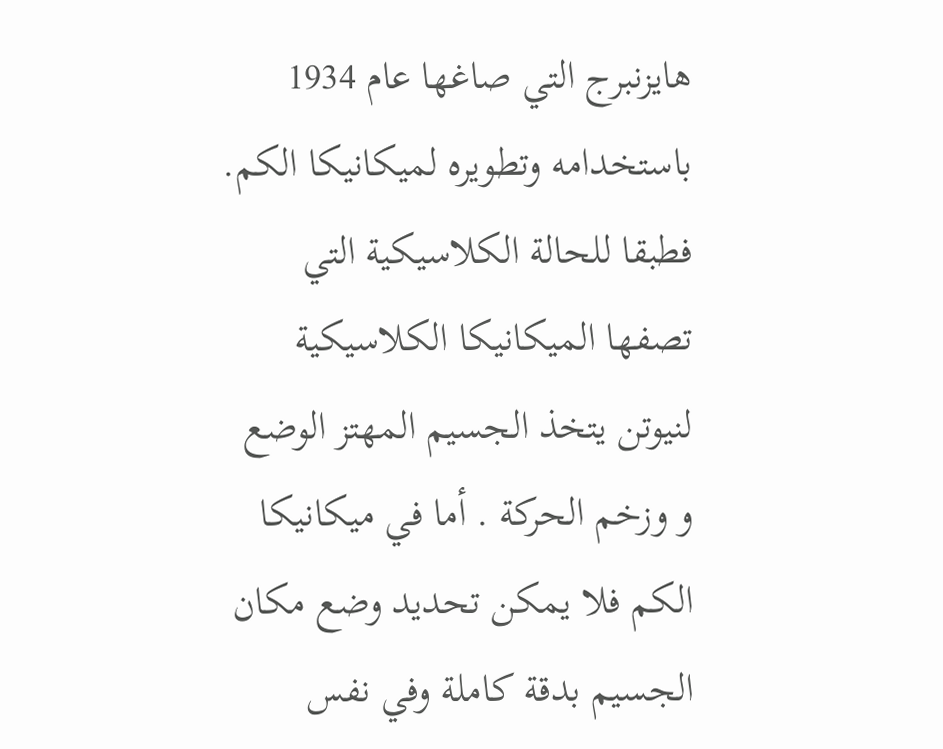هايزنبرج التي صاغها عام 1934 باستخدامه وتطويره لميكانيكا الكم. فطبقا للحالة الكلاسيكية التي تصفها الميكانيكا الكلاسيكية لنيوتن يتخذ الجسيم المهتز الوضع و وزخم الحركة . أما في ميكانيكا الكم فلا يمكن تحديد وضع مكان الجسيم بدقة كاملة وفي نفس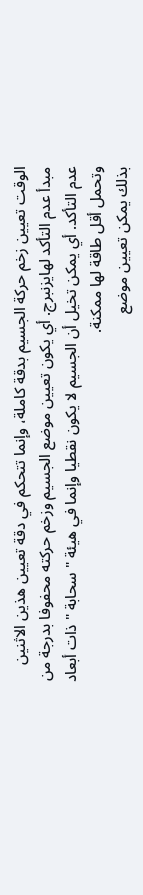الوقت تعيين زخم حركة الجسيم بدقة كاملة، وإنما تتحكم في دقة تعيين هذين الاثنين مبدأ عدم التأكد لهايزنبرج. أي يكون تعيين موضع الجسيم وزخم حركته محفوفا بدرجة من عدم التأكد. أي يمكن تخيل أن الجسيم لا يكون نقطيا وإنما في هيئة " سحابة " ذات أبعاد وتحمل أقل طاقة لها ممكنة.
بذلك يمكن تعيين موضع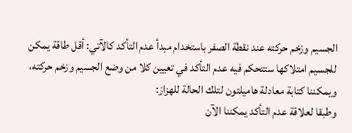الجسيم وزخم حركته عند نقطة الصفر باستخدام مبدأ عدم التأكد كالآتي: أقل طاقة يمكن للجسيم امتلاكها ستتحكم فيه عدم التأكد في تعيين كلا من وضع الجسيم وزخم حركته، ويمكننا كتابة معادلة هاميلتون لتلك الحالة للهزاز:
وطبقا لعلاقة عدم التأكد يمكننا الآن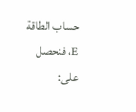حساب الطاقة E، فنحصل على: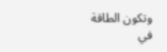وتكون الطاقة في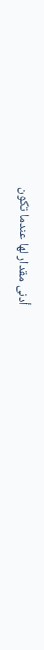أدنى مقدار لها عندما تكون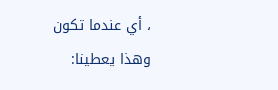، أي عندما تكون
وهذا يعطينا: